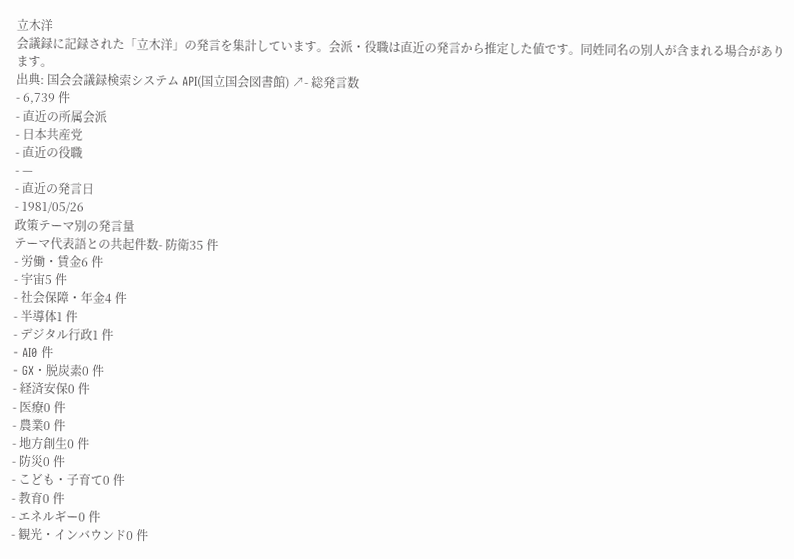立木洋
会議録に記録された「立木洋」の発言を集計しています。会派・役職は直近の発言から推定した値です。同姓同名の別人が含まれる場合があります。
出典: 国会会議録検索システム API(国立国会図書館) ↗- 総発言数
- 6,739 件
- 直近の所属会派
- 日本共産党
- 直近の役職
- —
- 直近の発言日
- 1981/05/26
政策テーマ別の発言量
テーマ代表語との共起件数- 防衛35 件
- 労働・賃金6 件
- 宇宙5 件
- 社会保障・年金4 件
- 半導体1 件
- デジタル行政1 件
- AI0 件
- GX・脱炭素0 件
- 経済安保0 件
- 医療0 件
- 農業0 件
- 地方創生0 件
- 防災0 件
- こども・子育て0 件
- 教育0 件
- エネルギー0 件
- 観光・インバウンド0 件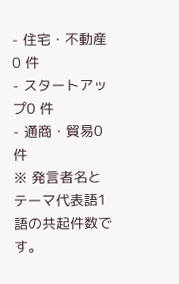- 住宅・不動産0 件
- スタートアップ0 件
- 通商・貿易0 件
※ 発言者名とテーマ代表語1語の共起件数です。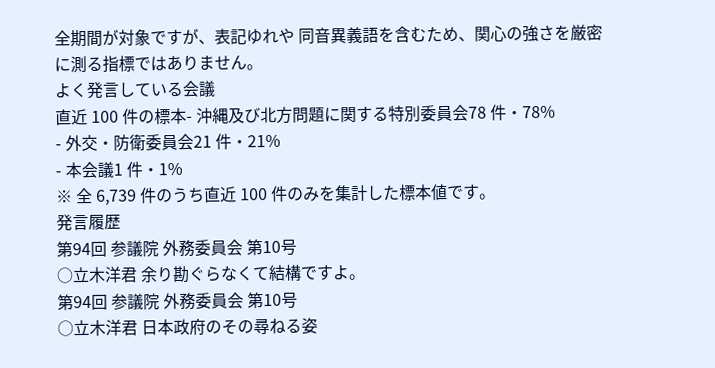全期間が対象ですが、表記ゆれや 同音異義語を含むため、関心の強さを厳密に測る指標ではありません。
よく発言している会議
直近 100 件の標本- 沖縄及び北方問題に関する特別委員会78 件・78%
- 外交・防衛委員会21 件・21%
- 本会議1 件・1%
※ 全 6,739 件のうち直近 100 件のみを集計した標本値です。
発言履歴
第94回 参議院 外務委員会 第10号
○立木洋君 余り勘ぐらなくて結構ですよ。
第94回 参議院 外務委員会 第10号
○立木洋君 日本政府のその尋ねる姿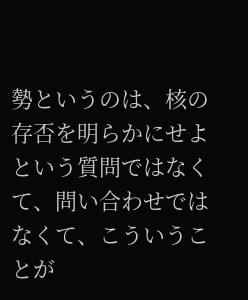勢というのは、核の存否を明らかにせよという質問ではなくて、問い合わせではなくて、こういうことが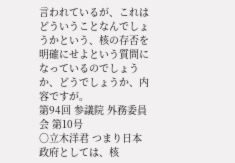言われているが、これはどういうことなんでしょうかという、核の存否を明確にせよという質問になっているのでしょうか、どうでしょうか、内容ですが。
第94回 参議院 外務委員会 第10号
○立木洋君 つまり日本政府としては、核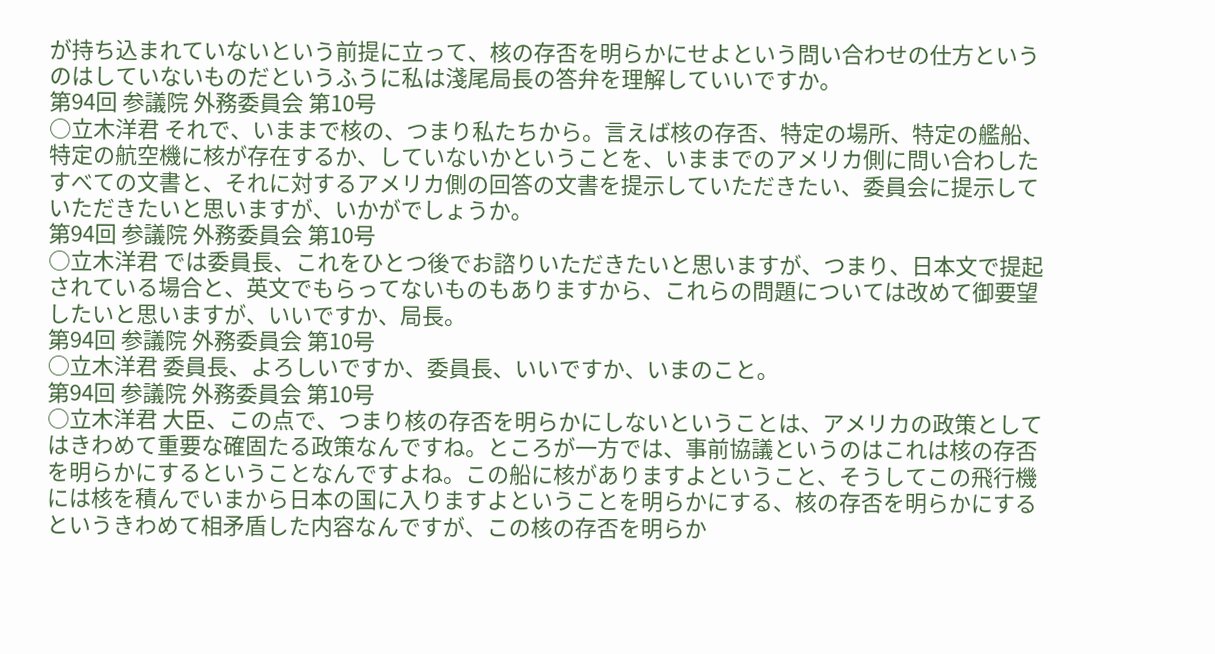が持ち込まれていないという前提に立って、核の存否を明らかにせよという問い合わせの仕方というのはしていないものだというふうに私は淺尾局長の答弁を理解していいですか。
第94回 参議院 外務委員会 第10号
○立木洋君 それで、いままで核の、つまり私たちから。言えば核の存否、特定の場所、特定の艦船、特定の航空機に核が存在するか、していないかということを、いままでのアメリカ側に問い合わしたすべての文書と、それに対するアメリカ側の回答の文書を提示していただきたい、委員会に提示していただきたいと思いますが、いかがでしょうか。
第94回 参議院 外務委員会 第10号
○立木洋君 では委員長、これをひとつ後でお諮りいただきたいと思いますが、つまり、日本文で提起されている場合と、英文でもらってないものもありますから、これらの問題については改めて御要望したいと思いますが、いいですか、局長。
第94回 参議院 外務委員会 第10号
○立木洋君 委員長、よろしいですか、委員長、いいですか、いまのこと。
第94回 参議院 外務委員会 第10号
○立木洋君 大臣、この点で、つまり核の存否を明らかにしないということは、アメリカの政策としてはきわめて重要な確固たる政策なんですね。ところが一方では、事前協議というのはこれは核の存否を明らかにするということなんですよね。この船に核がありますよということ、そうしてこの飛行機には核を積んでいまから日本の国に入りますよということを明らかにする、核の存否を明らかにするというきわめて相矛盾した内容なんですが、この核の存否を明らか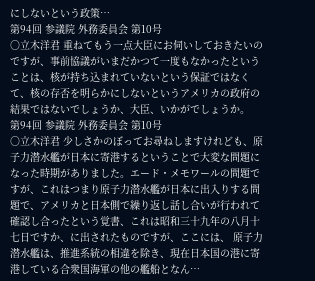にしないという政策…
第94回 参議院 外務委員会 第10号
○立木洋君 重ねてもう一点大臣にお伺いしておきたいのですが、事前協議がいまだかつて一度もなかったということは、核が持ち込まれていないという保証ではなくて、核の存否を明らかにしないというアメリカの政府の結果ではないでしょうか、大臣、いかがでしょうか。
第94回 参議院 外務委員会 第10号
○立木洋君 少しさかのぼってお尋ねしますけれども、原子力潜水艦が日本に寄港するということで大変な問題になった時期がありました。エード・メモワールの問題ですが、これはつまり原子力潜水艦が日本に出入りする問題で、アメリカと日本側で繰り返し話し合いが行われて確認し合ったという覚書、これは昭和三十九年の八月十七日ですか、に出されたものですが、ここには、 原子力潜水艦は、推進系統の相違を除き、現在日本国の港に寄港している合衆国海軍の他の艦船となん…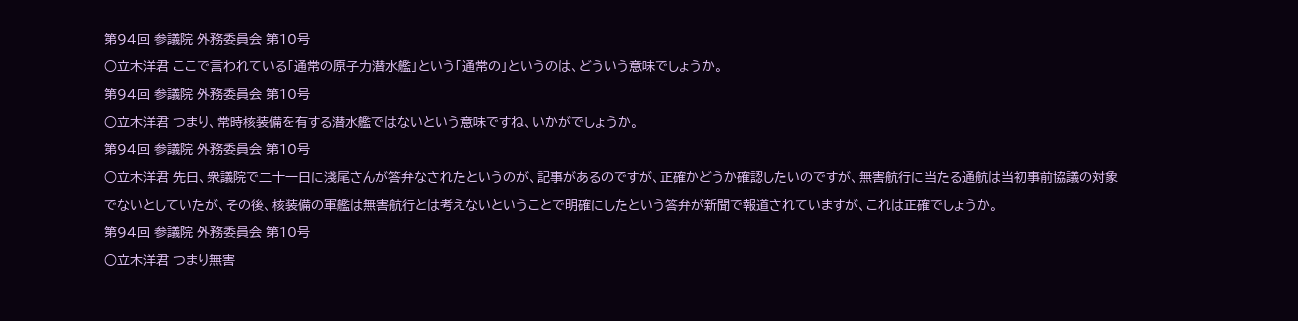第94回 参議院 外務委員会 第10号
○立木洋君 ここで言われている「通常の原子力潜水艦」という「通常の」というのは、どういう意味でしょうか。
第94回 参議院 外務委員会 第10号
○立木洋君 つまり、常時核装備を有する潜水艦ではないという意味ですね、いかがでしょうか。
第94回 参議院 外務委員会 第10号
○立木洋君 先日、衆議院で二十一日に淺尾さんが答弁なされたというのが、記事があるのですが、正確かどうか確認したいのですが、無害航行に当たる通航は当初事前協議の対象でないとしていたが、その後、核装備の軍艦は無害航行とは考えないということで明確にしたという答弁が新聞で報道されていますが、これは正確でしょうか。
第94回 参議院 外務委員会 第10号
○立木洋君 つまり無害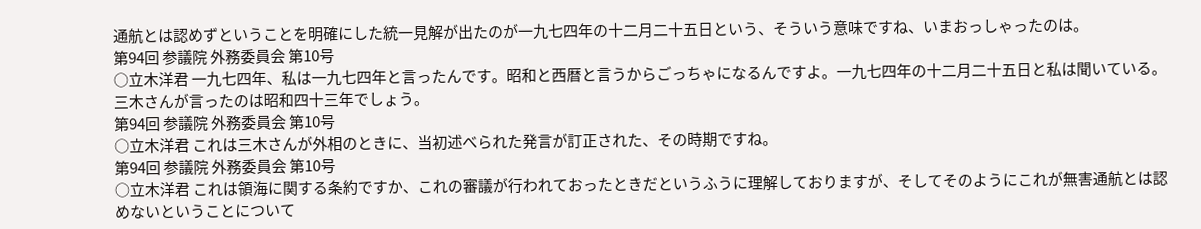通航とは認めずということを明確にした統一見解が出たのが一九七四年の十二月二十五日という、そういう意味ですね、いまおっしゃったのは。
第94回 参議院 外務委員会 第10号
○立木洋君 一九七四年、私は一九七四年と言ったんです。昭和と西暦と言うからごっちゃになるんですよ。一九七四年の十二月二十五日と私は聞いている。三木さんが言ったのは昭和四十三年でしょう。
第94回 参議院 外務委員会 第10号
○立木洋君 これは三木さんが外相のときに、当初述べられた発言が訂正された、その時期ですね。
第94回 参議院 外務委員会 第10号
○立木洋君 これは領海に関する条約ですか、これの審議が行われておったときだというふうに理解しておりますが、そしてそのようにこれが無害通航とは認めないということについて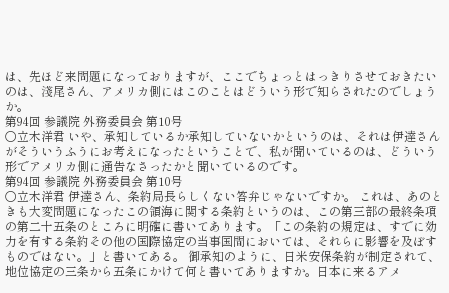は、先ほど来問題になっておりますが、ここでちょっとはっきりさせておきたいのは、淺尾さん、アメリカ側にはこのことはどういう形で知らされたのでしょうか。
第94回 参議院 外務委員会 第10号
○立木洋君 いや、承知しているか承知していないかというのは、それは伊達さんがそういうふうにお考えになったということで、私が聞いているのは、どういう形でアメリカ側に通告なさったかと聞いているのです。
第94回 参議院 外務委員会 第10号
○立木洋君 伊達さん、条約局長らしくない答弁じゃないですか。 これは、あのときも大変問題になったこの領海に関する条約というのは、この第三部の最終条項の第二十五条のところに明確に書いてあります。「この条約の規定は、すでに効力を有する条約その他の国際協定の当事国間においては、それらに影響を及ぼすものではない。」と書いてある。 御承知のように、日米安保条約が制定されて、地位協定の三条から五条にかけて何と書いてありますか。日本に来るアメ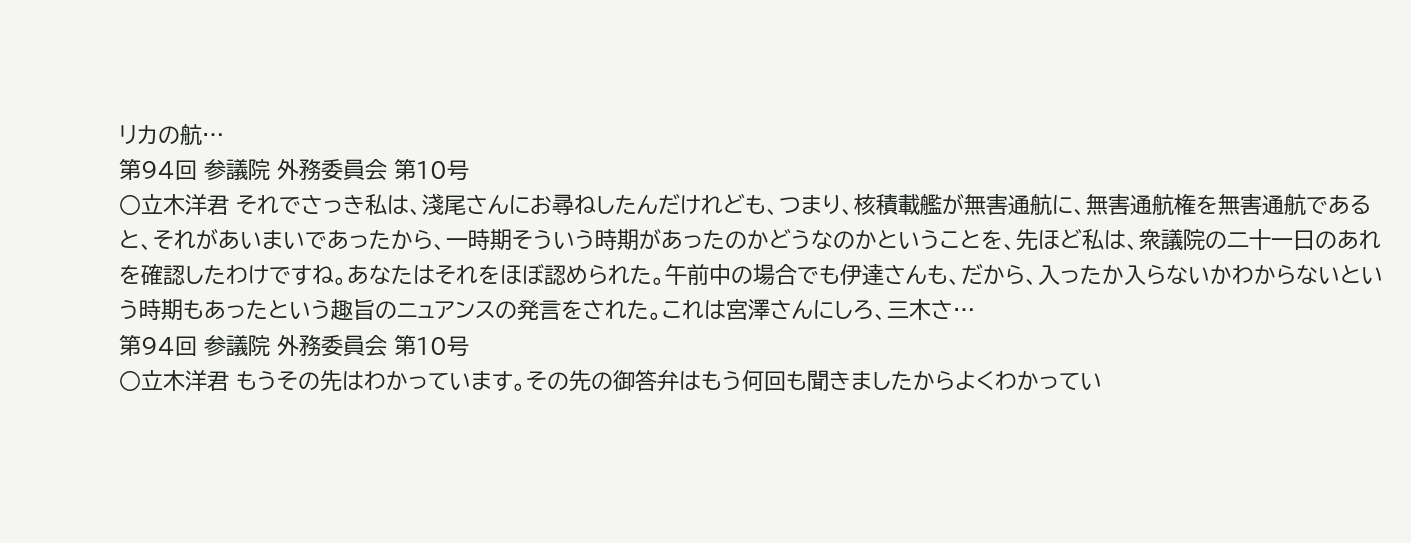リカの航…
第94回 参議院 外務委員会 第10号
○立木洋君 それでさっき私は、淺尾さんにお尋ねしたんだけれども、つまり、核積載艦が無害通航に、無害通航権を無害通航であると、それがあいまいであったから、一時期そういう時期があったのかどうなのかということを、先ほど私は、衆議院の二十一日のあれを確認したわけですね。あなたはそれをほぼ認められた。午前中の場合でも伊達さんも、だから、入ったか入らないかわからないという時期もあったという趣旨のニュアンスの発言をされた。これは宮澤さんにしろ、三木さ…
第94回 参議院 外務委員会 第10号
○立木洋君 もうその先はわかっています。その先の御答弁はもう何回も聞きましたからよくわかってい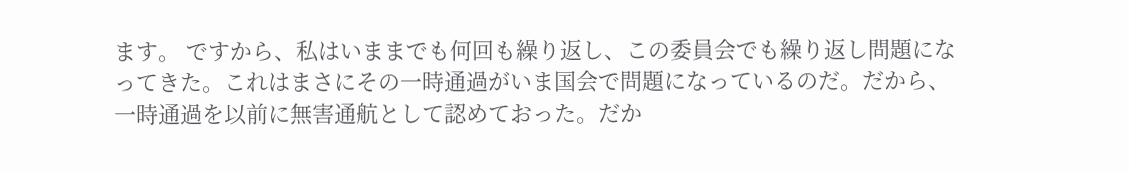ます。 ですから、私はいままでも何回も繰り返し、この委員会でも繰り返し問題になってきた。これはまさにその一時通過がいま国会で問題になっているのだ。だから、一時通過を以前に無害通航として認めておった。だか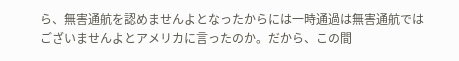ら、無害通航を認めませんよとなったからには一時通過は無害通航ではございませんよとアメリカに言ったのか。だから、この間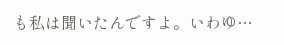も私は聞いたんですよ。いわゆ…